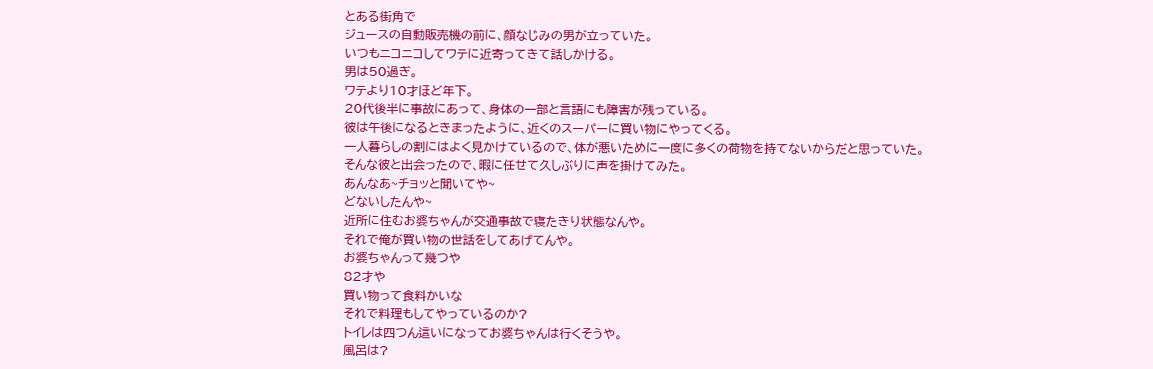とある街角で
ジュースの自動販売機の前に、顔なじみの男が立っていた。
いつもニコニコしてワテに近寄ってきて話しかける。
男は50過ぎ。
ワテより10才ほど年下。
20代後半に事故にあって、身体の一部と言語にも障害が残っている。
彼は午後になるときまったように、近くのスーパーに買い物にやってくる。
一人暮らしの割にはよく見かけているので、体が悪いために一度に多くの荷物を持てないからだと思っていた。
そんな彼と出会ったので、暇に任せて久しぶりに声を掛けてみた。
あんなあ~チョッと聞いてや~
どないしたんや~
近所に住むお婆ちゃんが交通事故で寝たきり状態なんや。
それで俺が買い物の世話をしてあげてんや。
お婆ちゃんって幾つや
82才や
買い物って食料かいな
それで料理もしてやっているのか?
トイレは四つん這いになってお婆ちゃんは行くそうや。
風呂は?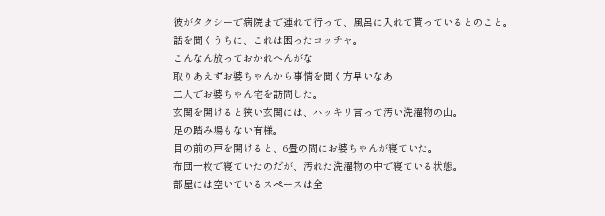彼がタクシーで病院まで連れて行って、風呂に入れて貰っているとのこと。
話を聞くうちに、これは困ったコッチャ。
こんなん放っておかれへんがな
取りあえずお婆ちゃんから事情を聞く方早いなあ
二人でお婆ちゃん宅を訪問した。
玄関を開けると狭い玄関には、ハッキリ言って汚い洗濯物の山。
足の踏み場もない有様。
目の前の戸を開けると、6畳の間にお婆ちゃんが寝ていた。
布団一枚で寝ていたのだが、汚れた洗濯物の中で寝ている状態。
部屋には空いているスペースは全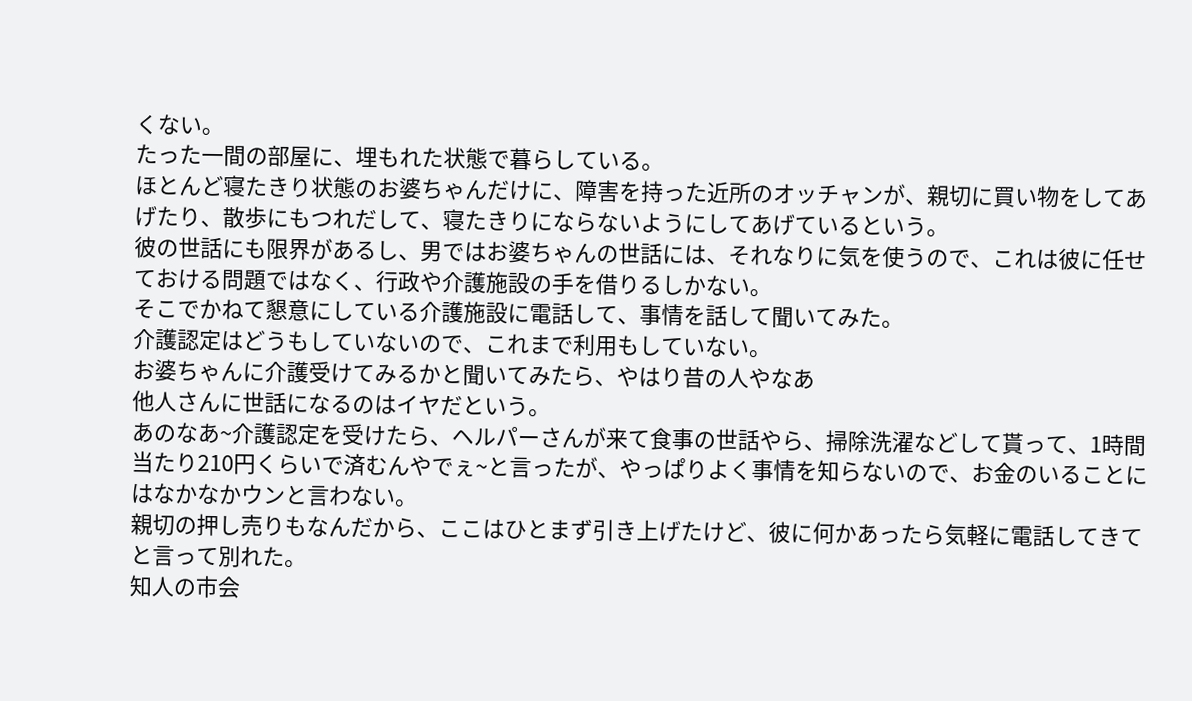くない。
たった一間の部屋に、埋もれた状態で暮らしている。
ほとんど寝たきり状態のお婆ちゃんだけに、障害を持った近所のオッチャンが、親切に買い物をしてあげたり、散歩にもつれだして、寝たきりにならないようにしてあげているという。
彼の世話にも限界があるし、男ではお婆ちゃんの世話には、それなりに気を使うので、これは彼に任せておける問題ではなく、行政や介護施設の手を借りるしかない。
そこでかねて懇意にしている介護施設に電話して、事情を話して聞いてみた。
介護認定はどうもしていないので、これまで利用もしていない。
お婆ちゃんに介護受けてみるかと聞いてみたら、やはり昔の人やなあ
他人さんに世話になるのはイヤだという。
あのなあ~介護認定を受けたら、ヘルパーさんが来て食事の世話やら、掃除洗濯などして貰って、1時間当たり210円くらいで済むんやでぇ~と言ったが、やっぱりよく事情を知らないので、お金のいることにはなかなかウンと言わない。
親切の押し売りもなんだから、ここはひとまず引き上げたけど、彼に何かあったら気軽に電話してきてと言って別れた。
知人の市会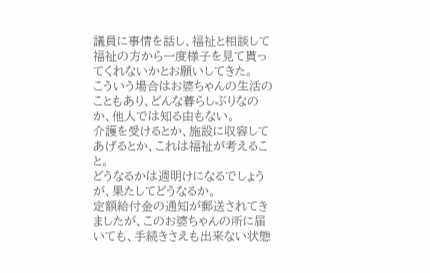議員に事情を話し、福祉と相談して福祉の方から一度様子を見て貰ってくれないかとお願いしてきた。
こういう場合はお婆ちゃんの生活のこともあり、どんな暮らしぶりなのか、他人では知る由もない。
介護を受けるとか、施設に収容してあげるとか、これは福祉が考えること。
どうなるかは週明けになるでしょうが、果たしてどうなるか。
定額給付金の通知が郵送されてきましたが、このお婆ちゃんの所に届いても、手続きさえも出来ない状態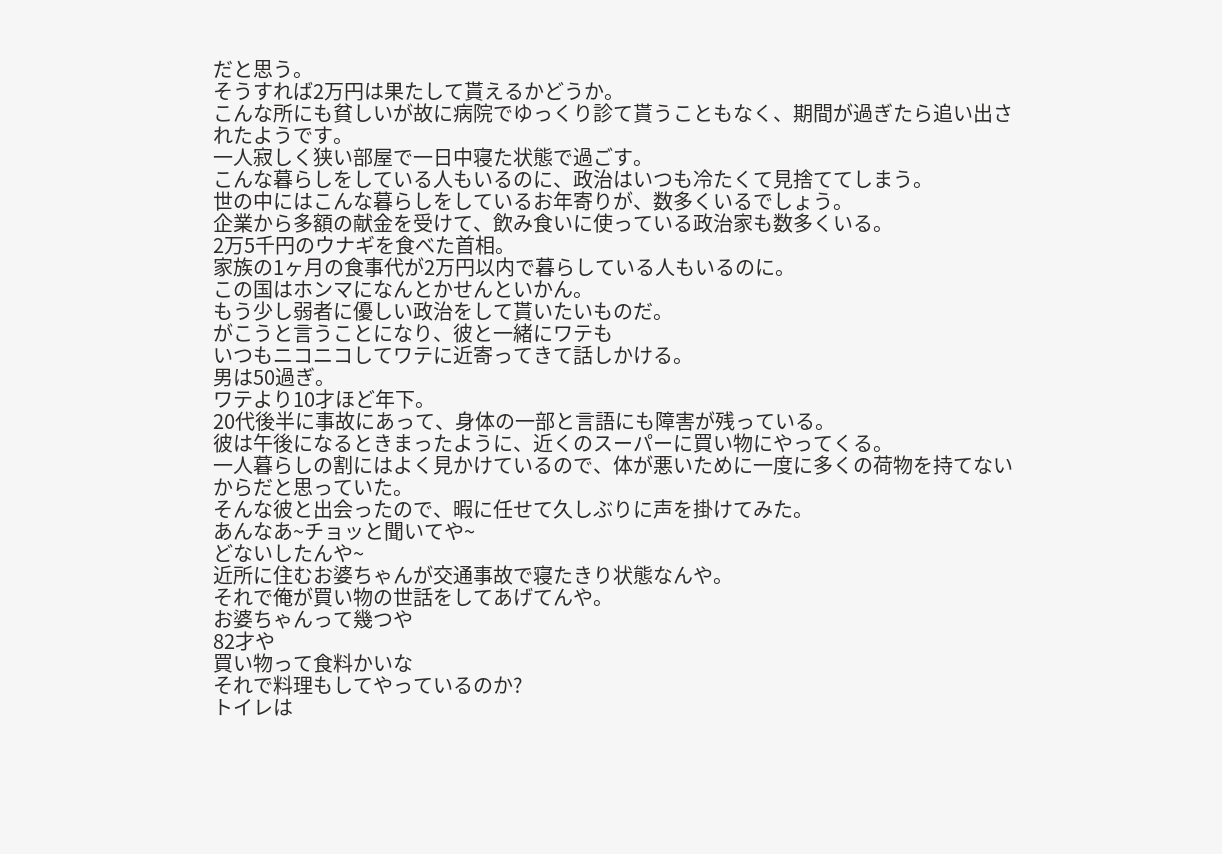だと思う。
そうすれば2万円は果たして貰えるかどうか。
こんな所にも貧しいが故に病院でゆっくり診て貰うこともなく、期間が過ぎたら追い出されたようです。
一人寂しく狭い部屋で一日中寝た状態で過ごす。
こんな暮らしをしている人もいるのに、政治はいつも冷たくて見捨ててしまう。
世の中にはこんな暮らしをしているお年寄りが、数多くいるでしょう。
企業から多額の献金を受けて、飲み食いに使っている政治家も数多くいる。
2万5千円のウナギを食べた首相。
家族の1ヶ月の食事代が2万円以内で暮らしている人もいるのに。
この国はホンマになんとかせんといかん。
もう少し弱者に優しい政治をして貰いたいものだ。
がこうと言うことになり、彼と一緒にワテも
いつもニコニコしてワテに近寄ってきて話しかける。
男は50過ぎ。
ワテより10才ほど年下。
20代後半に事故にあって、身体の一部と言語にも障害が残っている。
彼は午後になるときまったように、近くのスーパーに買い物にやってくる。
一人暮らしの割にはよく見かけているので、体が悪いために一度に多くの荷物を持てないからだと思っていた。
そんな彼と出会ったので、暇に任せて久しぶりに声を掛けてみた。
あんなあ~チョッと聞いてや~
どないしたんや~
近所に住むお婆ちゃんが交通事故で寝たきり状態なんや。
それで俺が買い物の世話をしてあげてんや。
お婆ちゃんって幾つや
82才や
買い物って食料かいな
それで料理もしてやっているのか?
トイレは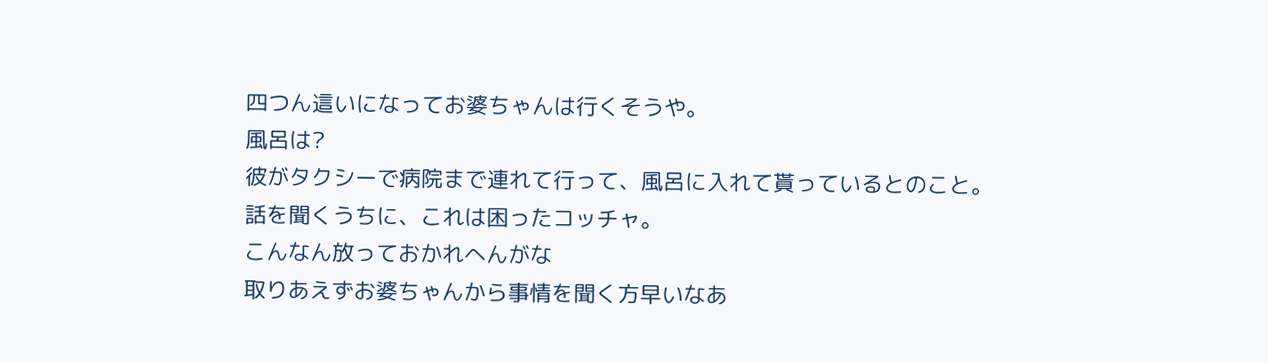四つん這いになってお婆ちゃんは行くそうや。
風呂は?
彼がタクシーで病院まで連れて行って、風呂に入れて貰っているとのこと。
話を聞くうちに、これは困ったコッチャ。
こんなん放っておかれへんがな
取りあえずお婆ちゃんから事情を聞く方早いなあ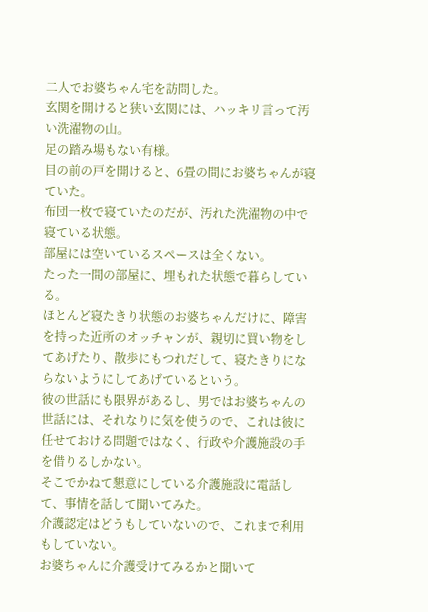二人でお婆ちゃん宅を訪問した。
玄関を開けると狭い玄関には、ハッキリ言って汚い洗濯物の山。
足の踏み場もない有様。
目の前の戸を開けると、6畳の間にお婆ちゃんが寝ていた。
布団一枚で寝ていたのだが、汚れた洗濯物の中で寝ている状態。
部屋には空いているスペースは全くない。
たった一間の部屋に、埋もれた状態で暮らしている。
ほとんど寝たきり状態のお婆ちゃんだけに、障害を持った近所のオッチャンが、親切に買い物をしてあげたり、散歩にもつれだして、寝たきりにならないようにしてあげているという。
彼の世話にも限界があるし、男ではお婆ちゃんの世話には、それなりに気を使うので、これは彼に任せておける問題ではなく、行政や介護施設の手を借りるしかない。
そこでかねて懇意にしている介護施設に電話して、事情を話して聞いてみた。
介護認定はどうもしていないので、これまで利用もしていない。
お婆ちゃんに介護受けてみるかと聞いて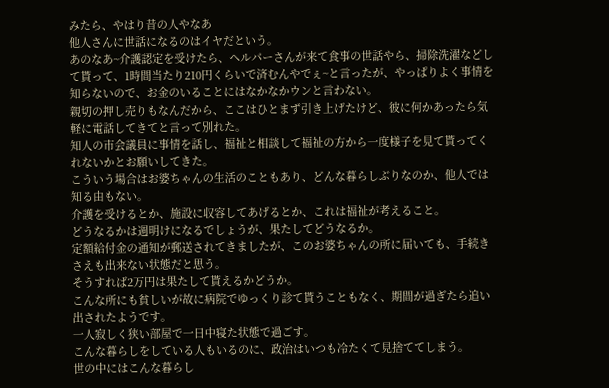みたら、やはり昔の人やなあ
他人さんに世話になるのはイヤだという。
あのなあ~介護認定を受けたら、ヘルパーさんが来て食事の世話やら、掃除洗濯などして貰って、1時間当たり210円くらいで済むんやでぇ~と言ったが、やっぱりよく事情を知らないので、お金のいることにはなかなかウンと言わない。
親切の押し売りもなんだから、ここはひとまず引き上げたけど、彼に何かあったら気軽に電話してきてと言って別れた。
知人の市会議員に事情を話し、福祉と相談して福祉の方から一度様子を見て貰ってくれないかとお願いしてきた。
こういう場合はお婆ちゃんの生活のこともあり、どんな暮らしぶりなのか、他人では知る由もない。
介護を受けるとか、施設に収容してあげるとか、これは福祉が考えること。
どうなるかは週明けになるでしょうが、果たしてどうなるか。
定額給付金の通知が郵送されてきましたが、このお婆ちゃんの所に届いても、手続きさえも出来ない状態だと思う。
そうすれば2万円は果たして貰えるかどうか。
こんな所にも貧しいが故に病院でゆっくり診て貰うこともなく、期間が過ぎたら追い出されたようです。
一人寂しく狭い部屋で一日中寝た状態で過ごす。
こんな暮らしをしている人もいるのに、政治はいつも冷たくて見捨ててしまう。
世の中にはこんな暮らし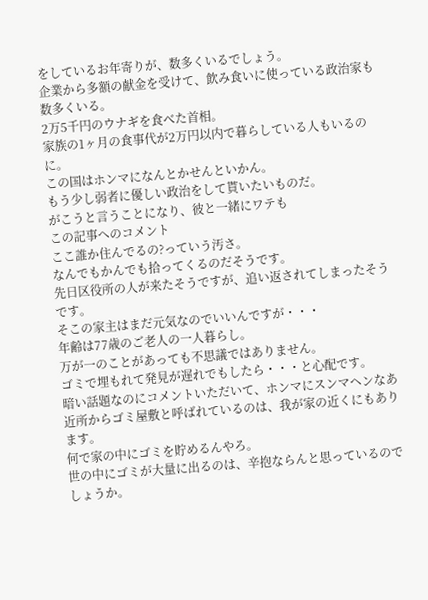をしているお年寄りが、数多くいるでしょう。
企業から多額の献金を受けて、飲み食いに使っている政治家も数多くいる。
2万5千円のウナギを食べた首相。
家族の1ヶ月の食事代が2万円以内で暮らしている人もいるのに。
この国はホンマになんとかせんといかん。
もう少し弱者に優しい政治をして貰いたいものだ。
がこうと言うことになり、彼と一緒にワテも
この記事へのコメント
ここ誰か住んでるの?っていう汚さ。
なんでもかんでも拾ってくるのだそうです。
先日区役所の人が来たそうですが、追い返されてしまったそうです。
そこの家主はまだ元気なのでいいんですが・・・
年齢は77歳のご老人の一人暮らし。
万が一のことがあっても不思議ではありません。
ゴミで埋もれて発見が遅れでもしたら・・・と心配です。
暗い話題なのにコメントいただいて、ホンマにスンマヘンなあ
近所からゴミ屋敷と呼ばれているのは、我が家の近くにもあります。
何で家の中にゴミを貯めるんやろ。
世の中にゴミが大量に出るのは、辛抱ならんと思っているのでしょうか。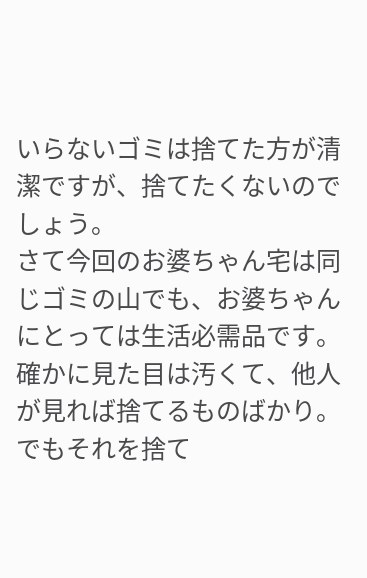いらないゴミは捨てた方が清潔ですが、捨てたくないのでしょう。
さて今回のお婆ちゃん宅は同じゴミの山でも、お婆ちゃんにとっては生活必需品です。
確かに見た目は汚くて、他人が見れば捨てるものばかり。
でもそれを捨て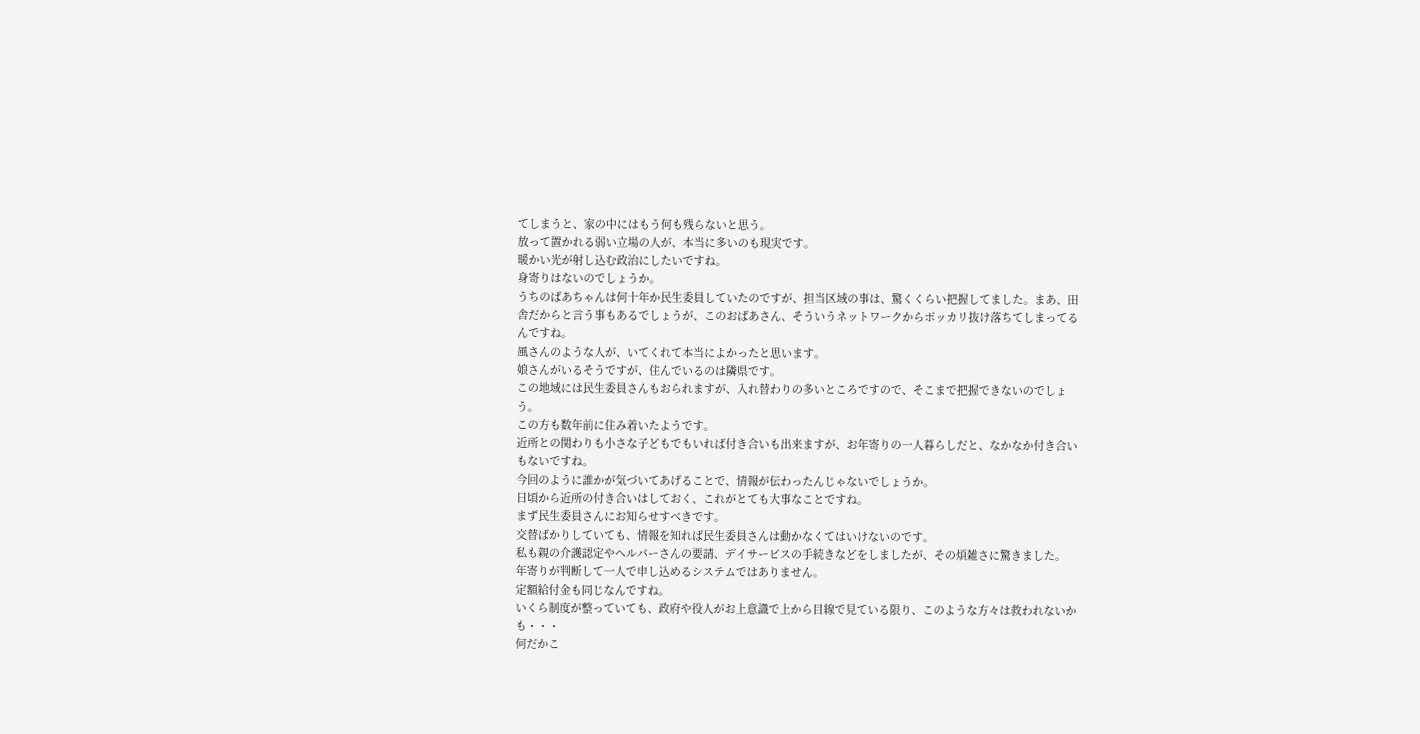てしまうと、家の中にはもう何も残らないと思う。
放って置かれる弱い立場の人が、本当に多いのも現実です。
暖かい光が射し込む政治にしたいですね。
身寄りはないのでしょうか。
うちのばあちゃんは何十年か民生委員していたのですが、担当区域の事は、驚くくらい把握してました。まあ、田舎だからと言う事もあるでしょうが、このおばあさん、そういうネットワークからポッカリ抜け落ちてしまってるんですね。
風さんのような人が、いてくれて本当によかったと思います。
娘さんがいるそうですが、住んでいるのは隣県です。
この地域には民生委員さんもおられますが、入れ替わりの多いところですので、そこまで把握できないのでしょう。
この方も数年前に住み着いたようです。
近所との関わりも小さな子どもでもいれば付き合いも出来ますが、お年寄りの一人暮らしだと、なかなか付き合いもないですね。
今回のように誰かが気づいてあげることで、情報が伝わったんじゃないでしょうか。
日頃から近所の付き合いはしておく、これがとても大事なことですね。
まず民生委員さんにお知らせすべきです。
交替ばかりしていても、情報を知れば民生委員さんは動かなくてはいけないのです。
私も親の介護認定やヘルパーさんの要請、デイサービスの手続きなどをしましたが、その煩雑さに驚きました。
年寄りが判断して一人で申し込めるシステムではありません。
定額給付金も同じなんですね。
いくら制度が整っていても、政府や役人がお上意識で上から目線で見ている限り、このような方々は救われないかも・・・
何だかこ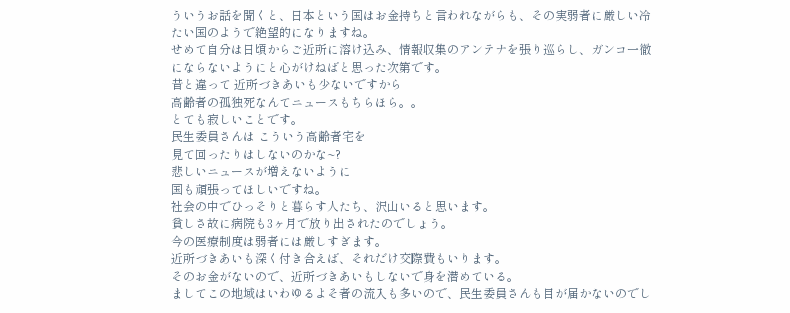ういうお話を聞くと、日本という国はお金持ちと言われながらも、その実弱者に厳しい冷たい国のようで絶望的になりますね。
せめて自分は日頃からご近所に溶け込み、情報収集のアンテナを張り巡らし、ガンコ一徹にならないようにと心がけねばと思った次第です。
昔と違って 近所づきあいも少ないですから
高齢者の孤独死なんてニュースもちらほら。。
とても寂しいことです。
民生委員さんは こういう高齢者宅を
見て回ったりはしないのかな~?
悲しいニュースが増えないように
国も頑張ってほしいですね。
社会の中でひっそりと暮らす人たち、沢山いると思います。
貧しさ故に病院も3ヶ月で放り出されたのでしょう。
今の医療制度は弱者には厳しすぎます。
近所づきあいも深く付き合えば、それだけ交際費もいります。
そのお金がないので、近所づきあいもしないで身を潜めている。
ましてこの地域はいわゆるよそ者の流入も多いので、民生委員さんも目が届かないのでし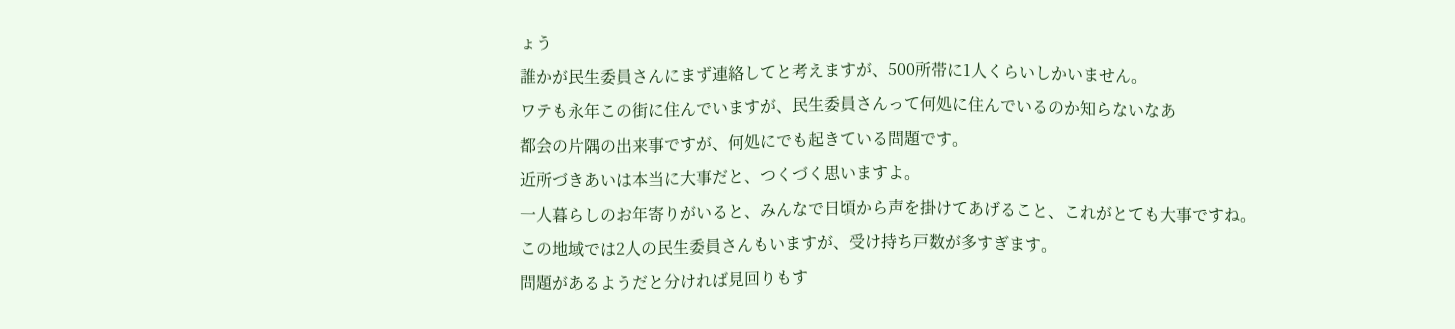ょう
誰かが民生委員さんにまず連絡してと考えますが、500所帯に1人くらいしかいません。
ワテも永年この街に住んでいますが、民生委員さんって何処に住んでいるのか知らないなあ
都会の片隅の出来事ですが、何処にでも起きている問題です。
近所づきあいは本当に大事だと、つくづく思いますよ。
一人暮らしのお年寄りがいると、みんなで日頃から声を掛けてあげること、これがとても大事ですね。
この地域では2人の民生委員さんもいますが、受け持ち戸数が多すぎます。
問題があるようだと分ければ見回りもす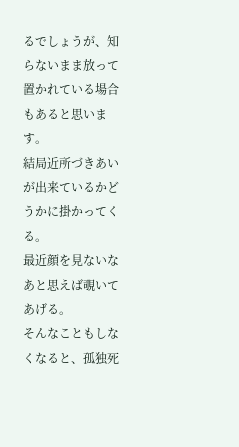るでしょうが、知らないまま放って置かれている場合もあると思います。
結局近所づきあいが出来ているかどうかに掛かってくる。
最近顔を見ないなあと思えば覗いてあげる。
そんなこともしなくなると、孤独死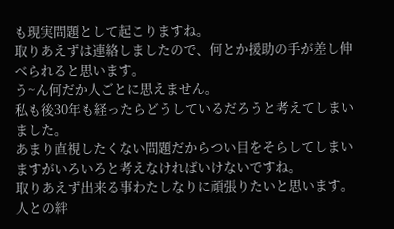も現実問題として起こりますね。
取りあえずは連絡しましたので、何とか援助の手が差し伸べられると思います。
う~ん何だか人ごとに思えません。
私も後30年も経ったらどうしているだろうと考えてしまいました。
あまり直視したくない問題だからつい目をそらしてしまいますがいろいろと考えなければいけないですね。
取りあえず出来る事わたしなりに頑張りたいと思います。
人との絆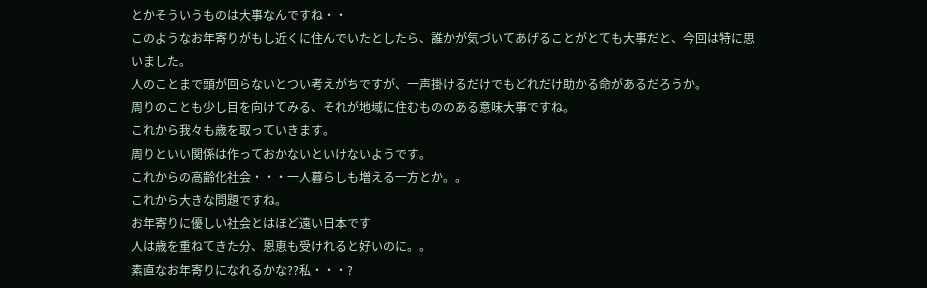とかそういうものは大事なんですね・・
このようなお年寄りがもし近くに住んでいたとしたら、誰かが気づいてあげることがとても大事だと、今回は特に思いました。
人のことまで頭が回らないとつい考えがちですが、一声掛けるだけでもどれだけ助かる命があるだろうか。
周りのことも少し目を向けてみる、それが地域に住むもののある意味大事ですね。
これから我々も歳を取っていきます。
周りといい関係は作っておかないといけないようです。
これからの高齢化社会・・・一人暮らしも増える一方とか。。
これから大きな問題ですね。
お年寄りに優しい社会とはほど遠い日本です
人は歳を重ねてきた分、恩恵も受けれると好いのに。。
素直なお年寄りになれるかな??私・・・?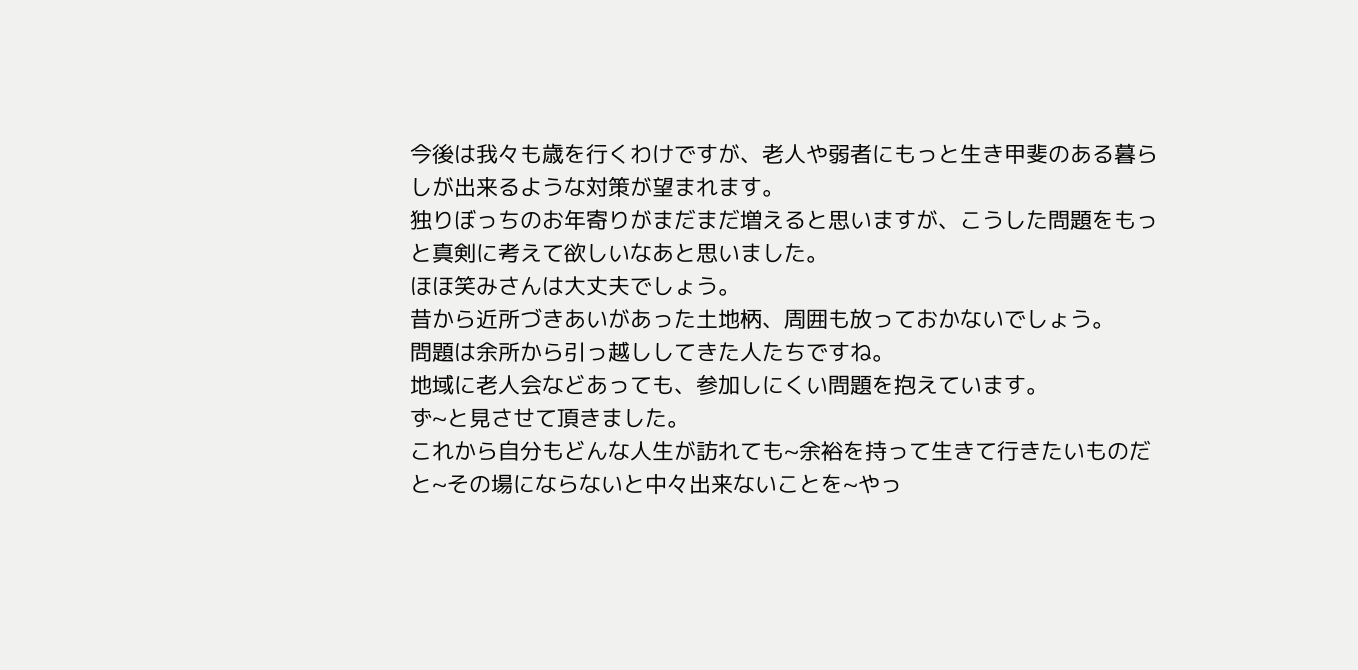今後は我々も歳を行くわけですが、老人や弱者にもっと生き甲斐のある暮らしが出来るような対策が望まれます。
独りぼっちのお年寄りがまだまだ増えると思いますが、こうした問題をもっと真剣に考えて欲しいなあと思いました。
ほほ笑みさんは大丈夫でしょう。
昔から近所づきあいがあった土地柄、周囲も放っておかないでしょう。
問題は余所から引っ越ししてきた人たちですね。
地域に老人会などあっても、参加しにくい問題を抱えています。
ず~と見させて頂きました。
これから自分もどんな人生が訪れても~余裕を持って生きて行きたいものだと~その場にならないと中々出来ないことを~やっ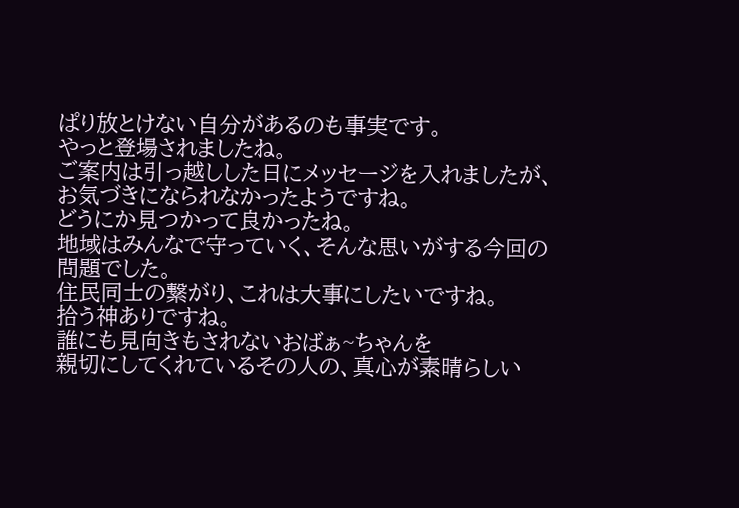ぱり放とけない自分があるのも事実です。
やっと登場されましたね。
ご案内は引っ越しした日にメッセージを入れましたが、お気づきになられなかったようですね。
どうにか見つかって良かったね。
地域はみんなで守っていく、そんな思いがする今回の問題でした。
住民同士の繋がり、これは大事にしたいですね。
拾う神ありですね。
誰にも見向きもされないおばぁ~ちゃんを
親切にしてくれているその人の、真心が素晴らしい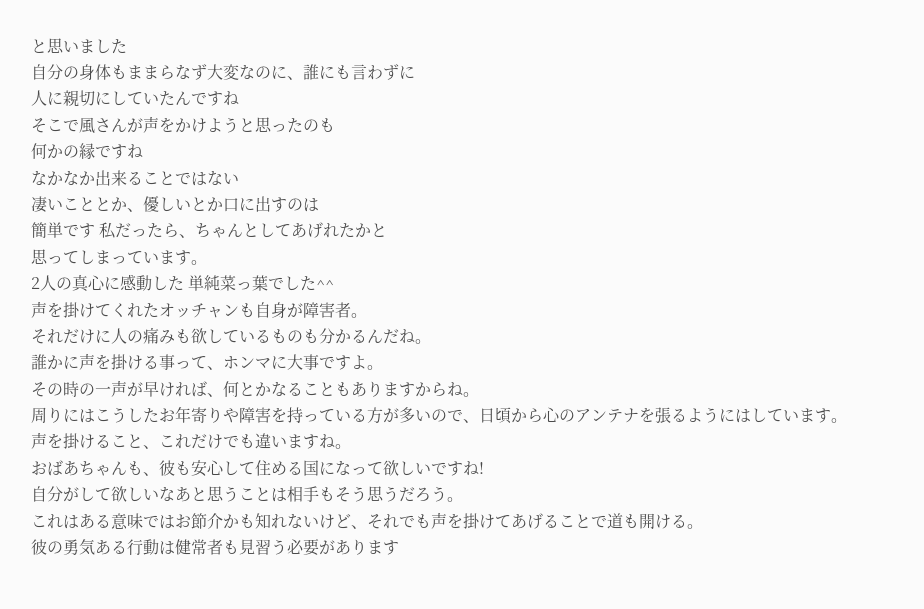と思いました
自分の身体もままらなず大変なのに、誰にも言わずに
人に親切にしていたんですね
そこで風さんが声をかけようと思ったのも
何かの縁ですね
なかなか出来ることではない
凄いこととか、優しいとか口に出すのは
簡単です 私だったら、ちゃんとしてあげれたかと
思ってしまっています。
2人の真心に感動した 単純菜っ葉でした^^
声を掛けてくれたオッチャンも自身が障害者。
それだけに人の痛みも欲しているものも分かるんだね。
誰かに声を掛ける事って、ホンマに大事ですよ。
その時の一声が早ければ、何とかなることもありますからね。
周りにはこうしたお年寄りや障害を持っている方が多いので、日頃から心のアンテナを張るようにはしています。
声を掛けること、これだけでも違いますね。
おばあちゃんも、彼も安心して住める国になって欲しいですね!
自分がして欲しいなあと思うことは相手もそう思うだろう。
これはある意味ではお節介かも知れないけど、それでも声を掛けてあげることで道も開ける。
彼の勇気ある行動は健常者も見習う必要があります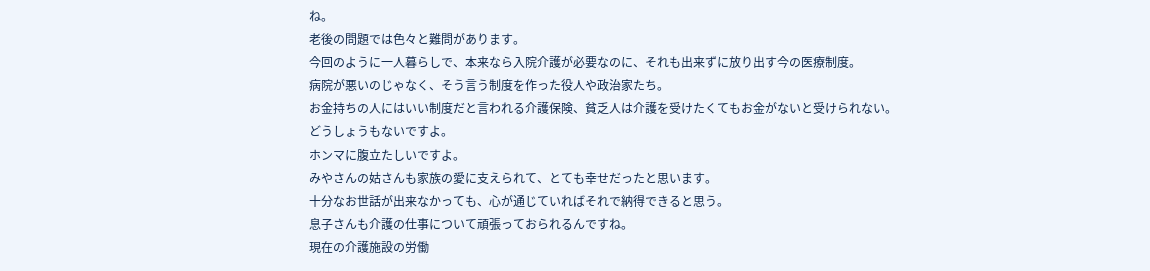ね。
老後の問題では色々と難問があります。
今回のように一人暮らしで、本来なら入院介護が必要なのに、それも出来ずに放り出す今の医療制度。
病院が悪いのじゃなく、そう言う制度を作った役人や政治家たち。
お金持ちの人にはいい制度だと言われる介護保険、貧乏人は介護を受けたくてもお金がないと受けられない。
どうしょうもないですよ。
ホンマに腹立たしいですよ。
みやさんの姑さんも家族の愛に支えられて、とても幸せだったと思います。
十分なお世話が出来なかっても、心が通じていればそれで納得できると思う。
息子さんも介護の仕事について頑張っておられるんですね。
現在の介護施設の労働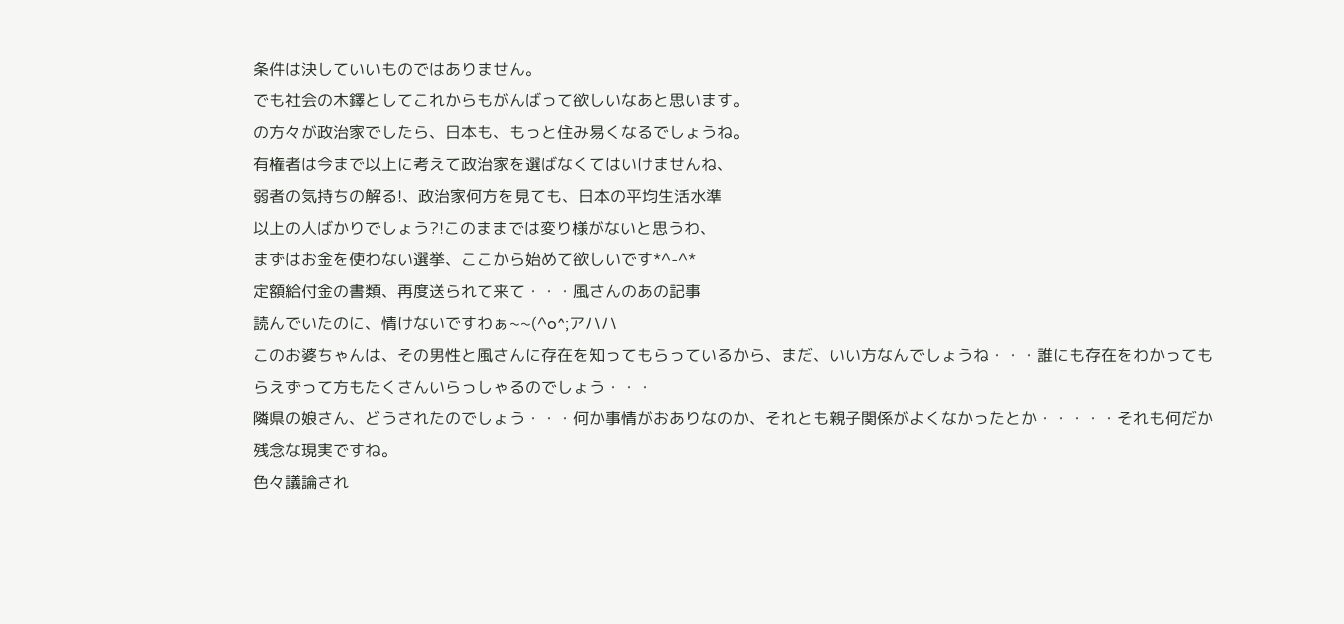条件は決していいものではありません。
でも社会の木鐸としてこれからもがんばって欲しいなあと思います。
の方々が政治家でしたら、日本も、もっと住み易くなるでしょうね。
有権者は今まで以上に考えて政治家を選ばなくてはいけませんね、
弱者の気持ちの解る!、政治家何方を見ても、日本の平均生活水準
以上の人ばかりでしょう?!このままでは変り様がないと思うわ、
まずはお金を使わない選挙、ここから始めて欲しいです*^-^*
定額給付金の書類、再度送られて来て・・・風さんのあの記事
読んでいたのに、情けないですわぁ~~(^o^;アハハ
このお婆ちゃんは、その男性と風さんに存在を知ってもらっているから、まだ、いい方なんでしょうね・・・誰にも存在をわかってもらえずって方もたくさんいらっしゃるのでしょう・・・
隣県の娘さん、どうされたのでしょう・・・何か事情がおありなのか、それとも親子関係がよくなかったとか・・・・・それも何だか残念な現実ですね。
色々議論され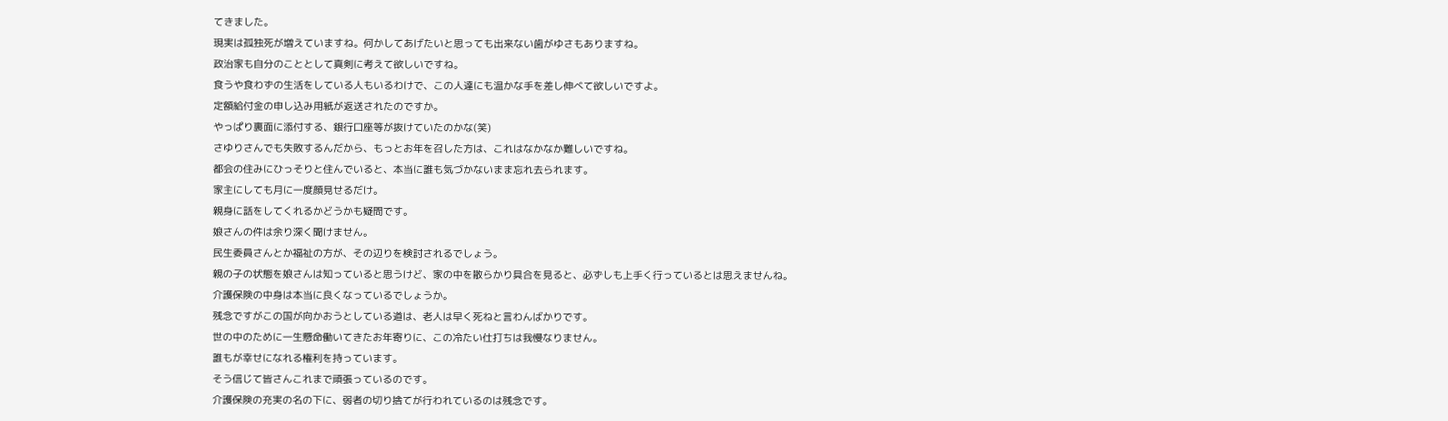てきました。
現実は孤独死が増えていますね。何かしてあげたいと思っても出来ない歯がゆさもありますね。
政治家も自分のこととして真剣に考えて欲しいですね。
食うや食わずの生活をしている人もいるわけで、この人達にも温かな手を差し伸べて欲しいですよ。
定額給付金の申し込み用紙が返送されたのですか。
やっぱり裏面に添付する、銀行口座等が抜けていたのかな(笑)
さゆりさんでも失敗するんだから、もっとお年を召した方は、これはなかなか難しいですね。
都会の住みにひっそりと住んでいると、本当に誰も気づかないまま忘れ去られます。
家主にしても月に一度顔見せるだけ。
親身に話をしてくれるかどうかも疑問です。
娘さんの件は余り深く聞けません。
民生委員さんとか福祉の方が、その辺りを検討されるでしょう。
親の子の状態を娘さんは知っていると思うけど、家の中を散らかり具合を見ると、必ずしも上手く行っているとは思えませんね。
介護保険の中身は本当に良くなっているでしょうか。
残念ですがこの国が向かおうとしている道は、老人は早く死ねと言わんばかりです。
世の中のために一生懸命働いてきたお年寄りに、この冷たい仕打ちは我慢なりません。
誰もが幸せになれる権利を持っています。
そう信じて皆さんこれまで頑張っているのです。
介護保険の充実の名の下に、弱者の切り捨てが行われているのは残念です。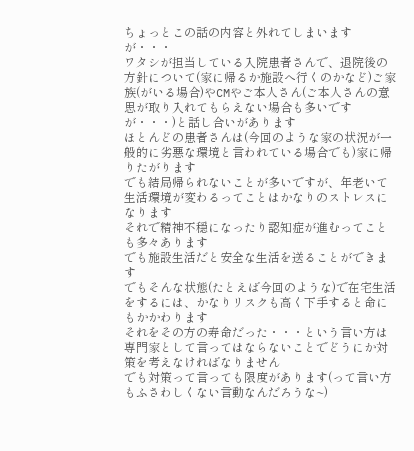ちょっとこの話の内容と外れてしまいますが・・・
ワタシが担当している入院患者さんで、退院後の方針について(家に帰るか施設へ行くのかなど)ご家族(がいる場合)やCMやご本人さん(ご本人さんの意思が取り入れてもらえない場合も多いですが・・・)と話し合いがあります
ほとんどの患者さんは(今回のような家の状況が一般的に劣悪な環境と言われている場合でも)家に帰りたがります
でも結局帰られないことが多いですが、年老いて生活環境が変わるってことはかなりのストレスになります
それで精神不穏になったり認知症が進むってことも多々あります
でも施設生活だと安全な生活を送ることができます
でもそんな状態(たとえば今回のような)で在宅生活をするには、かなりリスクも高く下手すると命にもかかわります
それをその方の寿命だった・・・という言い方は専門家として言ってはならないことでどうにか対策を考えなければなりません
でも対策って言っても限度があります(って言い方もふさわしくない言動なんだろうな~)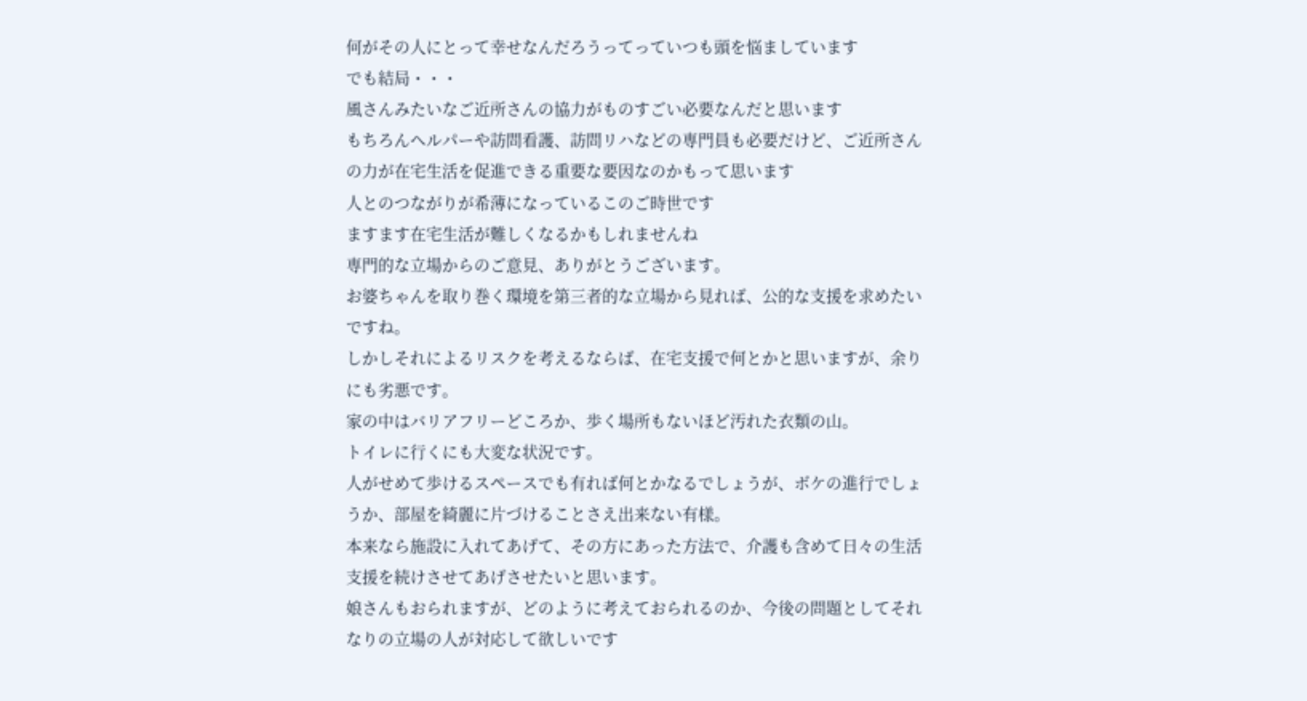何がその人にとって幸せなんだろうってっていつも頭を悩ましています
でも結局・・・
風さんみたいなご近所さんの協力がものすごい必要なんだと思います
もちろんヘルパーや訪問看護、訪問リハなどの専門員も必要だけど、ご近所さんの力が在宅生活を促進できる重要な要因なのかもって思います
人とのつながりが希薄になっているこのご時世です
ますます在宅生活が難しくなるかもしれませんね
専門的な立場からのご意見、ありがとうございます。
お婆ちゃんを取り巻く環境を第三者的な立場から見れば、公的な支援を求めたいですね。
しかしそれによるリスクを考えるならば、在宅支援で何とかと思いますが、余りにも劣悪です。
家の中はバリアフリーどころか、歩く場所もないほど汚れた衣類の山。
トイレに行くにも大変な状況です。
人がせめて歩けるスペースでも有れば何とかなるでしょうが、ボケの進行でしょうか、部屋を綺麗に片づけることさえ出来ない有様。
本来なら施設に入れてあげて、その方にあった方法で、介護も含めて日々の生活支援を続けさせてあげさせたいと思います。
娘さんもおられますが、どのように考えておられるのか、今後の問題としてそれなりの立場の人が対応して欲しいです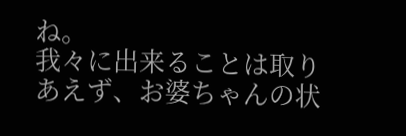ね。
我々に出来ることは取りあえず、お婆ちゃんの状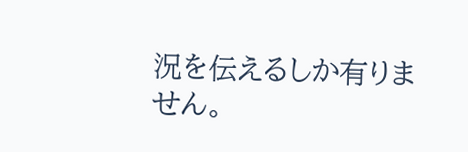況を伝えるしか有りません。